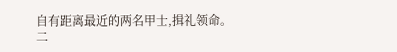自有距离最近的两名甲士,揖礼领命。
二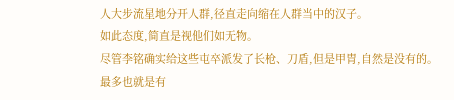人大步流星地分开人群,径直走向缩在人群当中的汉子。
如此态度,简直是视他们如无物。
尽管李铭确实给这些屯卒派发了长枪、刀盾,但是甲胄,自然是没有的。
最多也就是有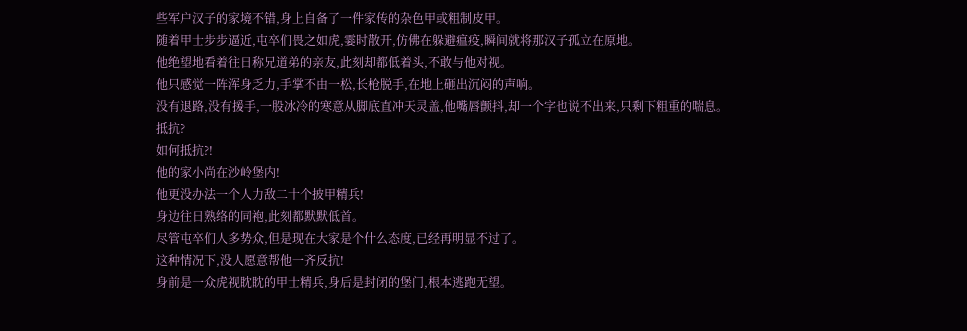些军户汉子的家境不错,身上自备了一件家传的杂色甲或粗制皮甲。
随着甲士步步逼近,屯卒们畏之如虎,霎时散开,仿佛在躲避瘟疫,瞬间就将那汉子孤立在原地。
他绝望地看着往日称兄道弟的亲友,此刻却都低着头,不敢与他对视。
他只感觉一阵浑身乏力,手掌不由一松,长枪脱手,在地上砸出沉闷的声响。
没有退路,没有援手,一股冰冷的寒意从脚底直冲天灵盖,他嘴唇颤抖,却一个字也说不出来,只剩下粗重的喘息。
抵抗?
如何抵抗?!
他的家小尚在沙岭堡内!
他更没办法一个人力敌二十个披甲精兵!
身边往日熟络的同袍,此刻都默默低首。
尽管屯卒们人多势众,但是现在大家是个什么态度,已经再明显不过了。
这种情况下,没人愿意帮他一齐反抗!
身前是一众虎视眈眈的甲士精兵,身后是封闭的堡门,根本逃跑无望。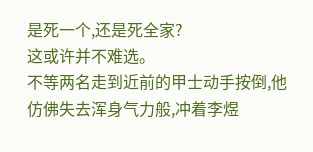是死一个,还是死全家?
这或许并不难选。
不等两名走到近前的甲士动手按倒,他仿佛失去浑身气力般,冲着李煜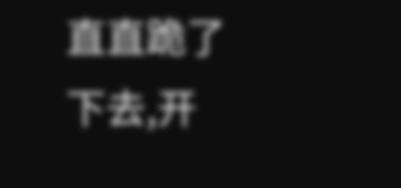直直跪了下去,开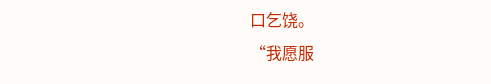口乞饶。
“我愿服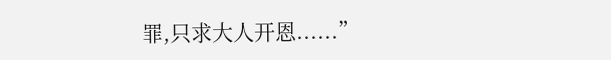罪,只求大人开恩......”